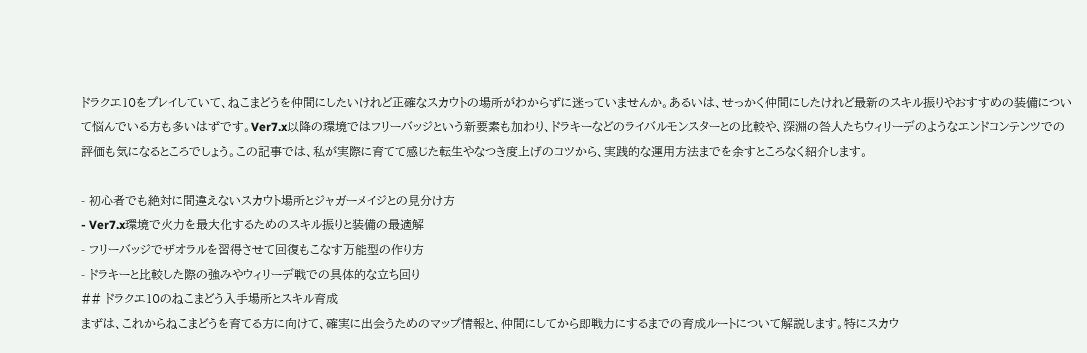ドラクエ10をプレイしていて、ねこまどうを仲間にしたいけれど正確なスカウトの場所がわからずに迷っていませんか。あるいは、せっかく仲間にしたけれど最新のスキル振りやおすすめの装備について悩んでいる方も多いはずです。Ver7.x以降の環境ではフリーバッジという新要素も加わり、ドラキーなどのライバルモンスターとの比較や、深淵の咎人たちウィリーデのようなエンドコンテンツでの評価も気になるところでしょう。この記事では、私が実際に育てて感じた転生やなつき度上げのコツから、実践的な運用方法までを余すところなく紹介します。

- 初心者でも絶対に間違えないスカウト場所とジャガーメイジとの見分け方
- Ver7.x環境で火力を最大化するためのスキル振りと装備の最適解
- フリーバッジでザオラルを習得させて回復もこなす万能型の作り方
- ドラキーと比較した際の強みやウィリーデ戦での具体的な立ち回り
## ドラクエ10のねこまどう入手場所とスキル育成
まずは、これからねこまどうを育てる方に向けて、確実に出会うためのマップ情報と、仲間にしてから即戦力にするまでの育成ルートについて解説します。特にスカウ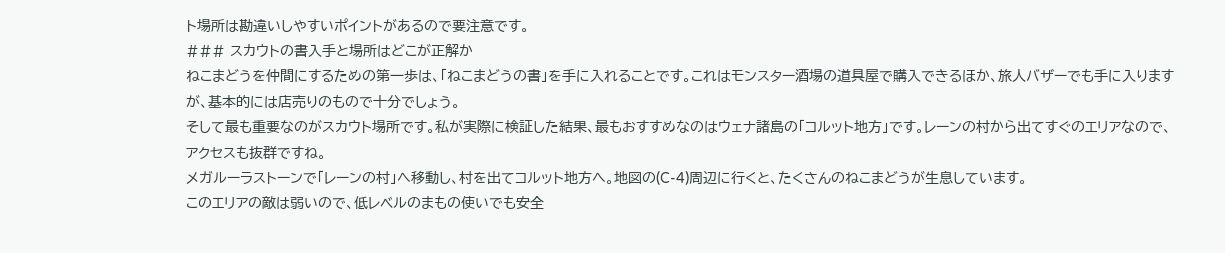ト場所は勘違いしやすいポイントがあるので要注意です。
### スカウトの書入手と場所はどこが正解か
ねこまどうを仲間にするための第一歩は、「ねこまどうの書」を手に入れることです。これはモンスター酒場の道具屋で購入できるほか、旅人バザーでも手に入りますが、基本的には店売りのもので十分でしょう。
そして最も重要なのがスカウト場所です。私が実際に検証した結果、最もおすすめなのはウェナ諸島の「コルット地方」です。レーンの村から出てすぐのエリアなので、アクセスも抜群ですね。
メガルーラストーンで「レーンの村」へ移動し、村を出てコルット地方へ。地図の(C-4)周辺に行くと、たくさんのねこまどうが生息しています。
このエリアの敵は弱いので、低レベルのまもの使いでも安全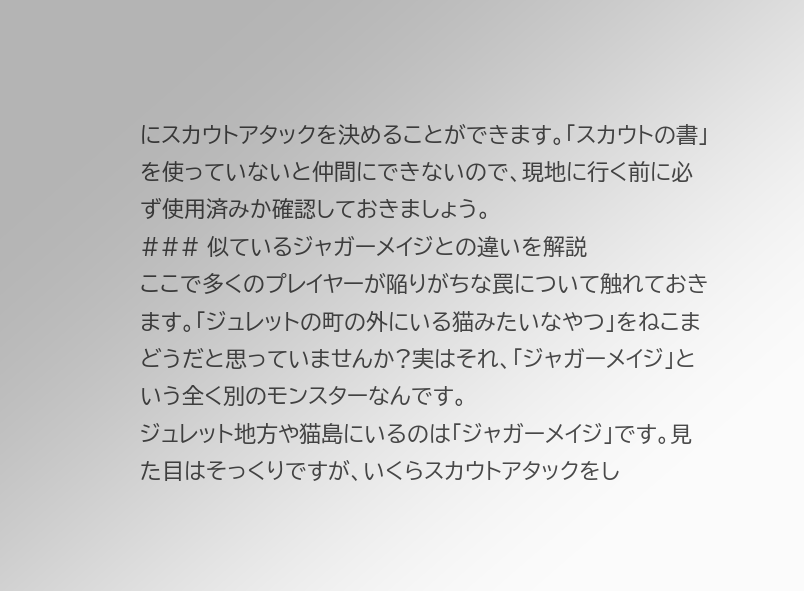にスカウトアタックを決めることができます。「スカウトの書」を使っていないと仲間にできないので、現地に行く前に必ず使用済みか確認しておきましょう。
### 似ているジャガーメイジとの違いを解説
ここで多くのプレイヤーが陥りがちな罠について触れておきます。「ジュレットの町の外にいる猫みたいなやつ」をねこまどうだと思っていませんか?実はそれ、「ジャガーメイジ」という全く別のモンスターなんです。
ジュレット地方や猫島にいるのは「ジャガーメイジ」です。見た目はそっくりですが、いくらスカウトアタックをし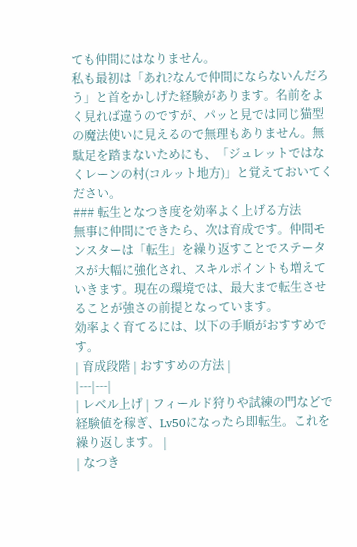ても仲間にはなりません。
私も最初は「あれ?なんで仲間にならないんだろう」と首をかしげた経験があります。名前をよく見れば違うのですが、パッと見では同じ猫型の魔法使いに見えるので無理もありません。無駄足を踏まないためにも、「ジュレットではなくレーンの村(コルット地方)」と覚えておいてください。
### 転生となつき度を効率よく上げる方法
無事に仲間にできたら、次は育成です。仲間モンスターは「転生」を繰り返すことでステータスが大幅に強化され、スキルポイントも増えていきます。現在の環境では、最大まで転生させることが強さの前提となっています。
効率よく育てるには、以下の手順がおすすめです。
| 育成段階 | おすすめの方法 |
|---|---|
| レベル上げ | フィールド狩りや試練の門などで経験値を稼ぎ、Lv50になったら即転生。これを繰り返します。 |
| なつき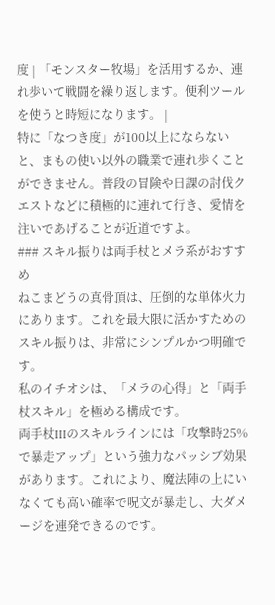度 | 「モンスター牧場」を活用するか、連れ歩いて戦闘を繰り返します。便利ツールを使うと時短になります。 |
特に「なつき度」が100以上にならないと、まもの使い以外の職業で連れ歩くことができません。普段の冒険や日課の討伐クエストなどに積極的に連れて行き、愛情を注いであげることが近道ですよ。
### スキル振りは両手杖とメラ系がおすすめ
ねこまどうの真骨頂は、圧倒的な単体火力にあります。これを最大限に活かすためのスキル振りは、非常にシンプルかつ明確です。
私のイチオシは、「メラの心得」と「両手杖スキル」を極める構成です。
両手杖IIIのスキルラインには「攻撃時25%で暴走アップ」という強力なパッシブ効果があります。これにより、魔法陣の上にいなくても高い確率で呪文が暴走し、大ダメージを連発できるのです。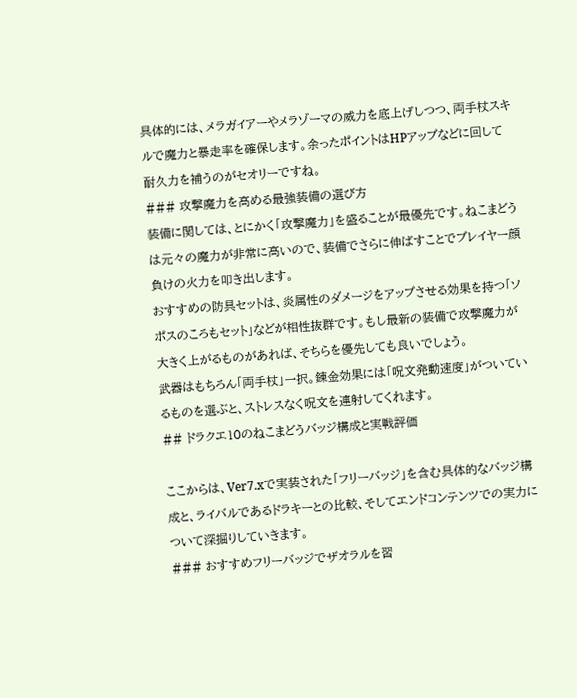具体的には、メラガイアーやメラゾーマの威力を底上げしつつ、両手杖スキルで魔力と暴走率を確保します。余ったポイントはHPアップなどに回して耐久力を補うのがセオリーですね。
### 攻撃魔力を高める最強装備の選び方
装備に関しては、とにかく「攻撃魔力」を盛ることが最優先です。ねこまどうは元々の魔力が非常に高いので、装備でさらに伸ばすことでプレイヤー顔負けの火力を叩き出します。
おすすめの防具セットは、炎属性のダメージをアップさせる効果を持つ「ソポスのころもセット」などが相性抜群です。もし最新の装備で攻撃魔力が大きく上がるものがあれば、そちらを優先しても良いでしょう。
武器はもちろん「両手杖」一択。錬金効果には「呪文発動速度」がついているものを選ぶと、ストレスなく呪文を連射してくれます。
## ドラクエ10のねこまどうバッジ構成と実戦評価

ここからは、Ver7.xで実装された「フリーバッジ」を含む具体的なバッジ構成と、ライバルであるドラキーとの比較、そしてエンドコンテンツでの実力について深掘りしていきます。
### おすすめフリーバッジでザオラルを習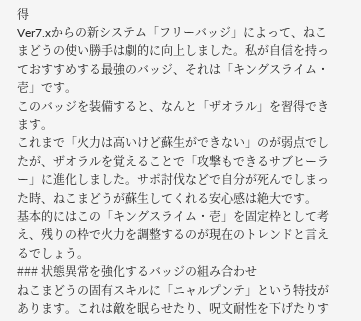得
Ver7.xからの新システム「フリーバッジ」によって、ねこまどうの使い勝手は劇的に向上しました。私が自信を持っておすすめする最強のバッジ、それは「キングスライム・壱」です。
このバッジを装備すると、なんと「ザオラル」を習得できます。
これまで「火力は高いけど蘇生ができない」のが弱点でしたが、ザオラルを覚えることで「攻撃もできるサブヒーラー」に進化しました。サポ討伐などで自分が死んでしまった時、ねこまどうが蘇生してくれる安心感は絶大です。
基本的にはこの「キングスライム・壱」を固定枠として考え、残りの枠で火力を調整するのが現在のトレンドと言えるでしょう。
### 状態異常を強化するバッジの組み合わせ
ねこまどうの固有スキルに「ニャルプンテ」という特技があります。これは敵を眠らせたり、呪文耐性を下げたりす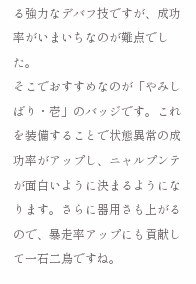る強力なデバフ技ですが、成功率がいまいちなのが難点でした。
そこでおすすめなのが「やみしばり・壱」のバッジです。これを装備することで状態異常の成功率がアップし、ニャルプンテが面白いように決まるようになります。さらに器用さも上がるので、暴走率アップにも貢献して一石二鳥ですね。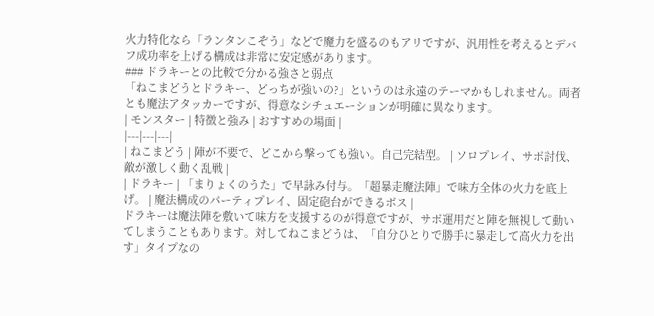火力特化なら「ランタンこぞう」などで魔力を盛るのもアリですが、汎用性を考えるとデバフ成功率を上げる構成は非常に安定感があります。
### ドラキーとの比較で分かる強さと弱点
「ねこまどうとドラキー、どっちが強いの?」というのは永遠のテーマかもしれません。両者とも魔法アタッカーですが、得意なシチュエーションが明確に異なります。
| モンスター | 特徴と強み | おすすめの場面 |
|---|---|---|
| ねこまどう | 陣が不要で、どこから撃っても強い。自己完結型。 | ソロプレイ、サポ討伐、敵が激しく動く乱戦 |
| ドラキー | 「まりょくのうた」で早詠み付与。「超暴走魔法陣」で味方全体の火力を底上げ。 | 魔法構成のパーティプレイ、固定砲台ができるボス |
ドラキーは魔法陣を敷いて味方を支援するのが得意ですが、サポ運用だと陣を無視して動いてしまうこともあります。対してねこまどうは、「自分ひとりで勝手に暴走して高火力を出す」タイプなの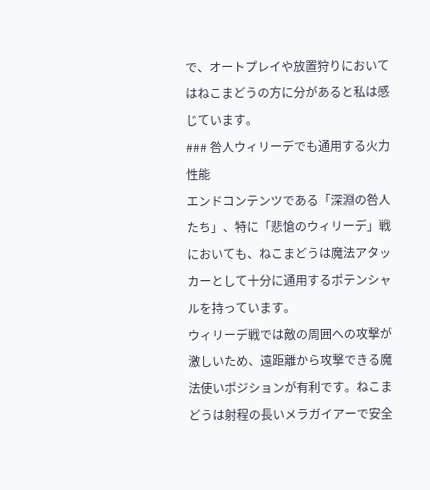で、オートプレイや放置狩りにおいてはねこまどうの方に分があると私は感じています。
### 咎人ウィリーデでも通用する火力性能
エンドコンテンツである「深淵の咎人たち」、特に「悲愴のウィリーデ」戦においても、ねこまどうは魔法アタッカーとして十分に通用するポテンシャルを持っています。
ウィリーデ戦では敵の周囲への攻撃が激しいため、遠距離から攻撃できる魔法使いポジションが有利です。ねこまどうは射程の長いメラガイアーで安全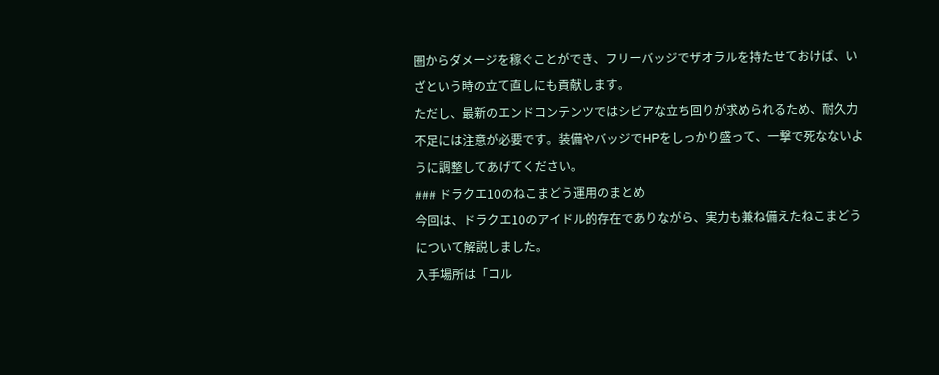圏からダメージを稼ぐことができ、フリーバッジでザオラルを持たせておけば、いざという時の立て直しにも貢献します。
ただし、最新のエンドコンテンツではシビアな立ち回りが求められるため、耐久力不足には注意が必要です。装備やバッジでHPをしっかり盛って、一撃で死なないように調整してあげてください。
### ドラクエ10のねこまどう運用のまとめ
今回は、ドラクエ10のアイドル的存在でありながら、実力も兼ね備えたねこまどうについて解説しました。
入手場所は「コル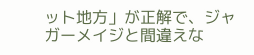ット地方」が正解で、ジャガーメイジと間違えな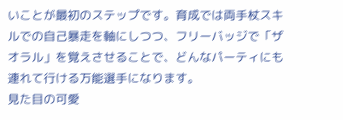いことが最初のステップです。育成では両手杖スキルでの自己暴走を軸にしつつ、フリーバッジで「ザオラル」を覚えさせることで、どんなパーティにも連れて行ける万能選手になります。
見た目の可愛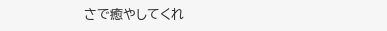さで癒やしてくれ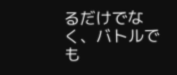るだけでなく、バトルでも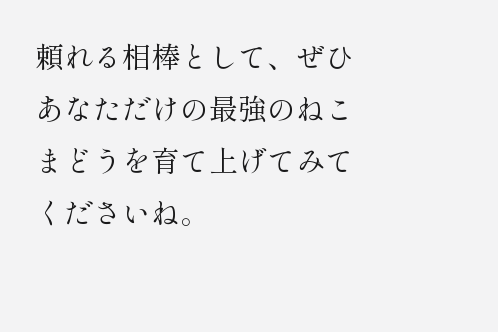頼れる相棒として、ぜひあなただけの最強のねこまどうを育て上げてみてくださいね。